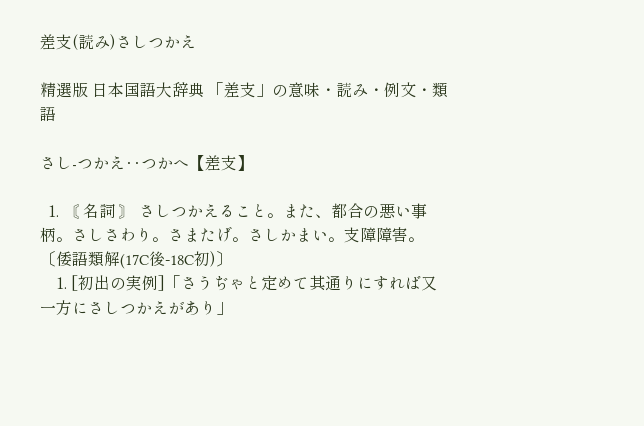差支(読み)さしつかえ

精選版 日本国語大辞典 「差支」の意味・読み・例文・類語

さし‐つかえ‥つかへ【差支】

  1. 〘 名詞 〙 さしつかえること。また、都合の悪い事柄。さしさわり。さまたげ。さしかまい。支障障害。〔倭語類解(17C後‐18C初)〕
    1. [初出の実例]「さうぢゃと定めて其通りにすれば又一方にさしつかえがあり」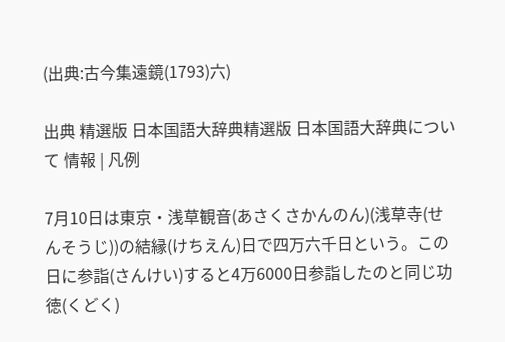(出典:古今集遠鏡(1793)六)

出典 精選版 日本国語大辞典精選版 日本国語大辞典について 情報 | 凡例

7月10日は東京・浅草観音(あさくさかんのん)(浅草寺(せんそうじ))の結縁(けちえん)日で四万六千日という。この日に参詣(さんけい)すると4万6000日参詣したのと同じ功徳(くどく)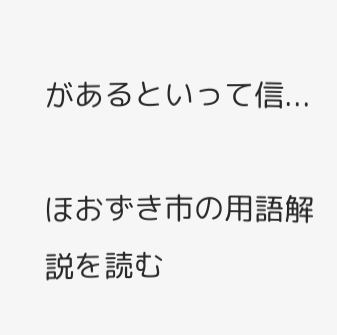があるといって信...

ほおずき市の用語解説を読む